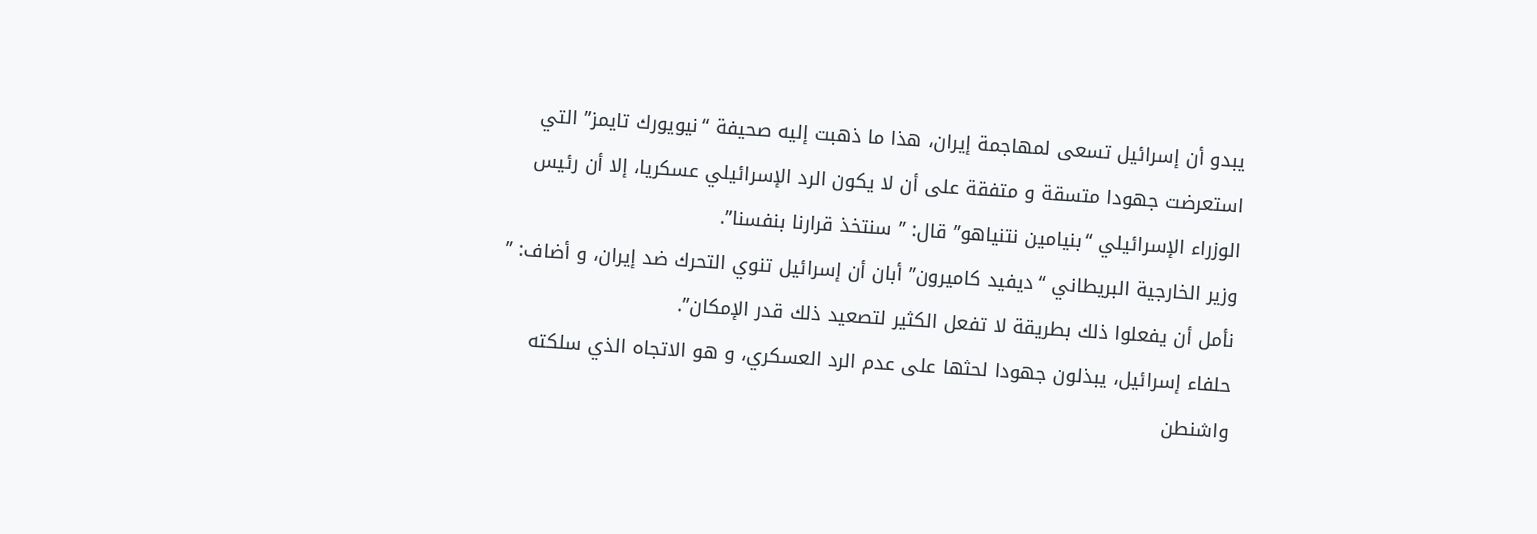يبدو أن إسرائيل تسعى لمهاجمة إيران، هذا ما ذهبت إليه صحيفة “نيويورك تايمز” التي استعرضت جهودا متسقة و متفقة على أن لا يكون الرد الإسرائيلي عسكريا، إلا أن رئيس الوزراء الإسرائيلي “بنيامين نتنياهو” قال: ” سنتخذ قرارنا بنفسنا”.
وزير الخارجية البريطاني “ديفيد كاميرون” أبان أن إسرائيل تنوي التحرك ضد إيران، و أضاف: ” نأمل أن يفعلوا ذلك بطريقة لا تفعل الكثير لتصعيد ذلك قدر الإمكان”.
حلفاء إسرائيل، يبذلون جهودا لحثها على عدم الرد العسكري، و هو الاتجاه الذي سلكته واشنطن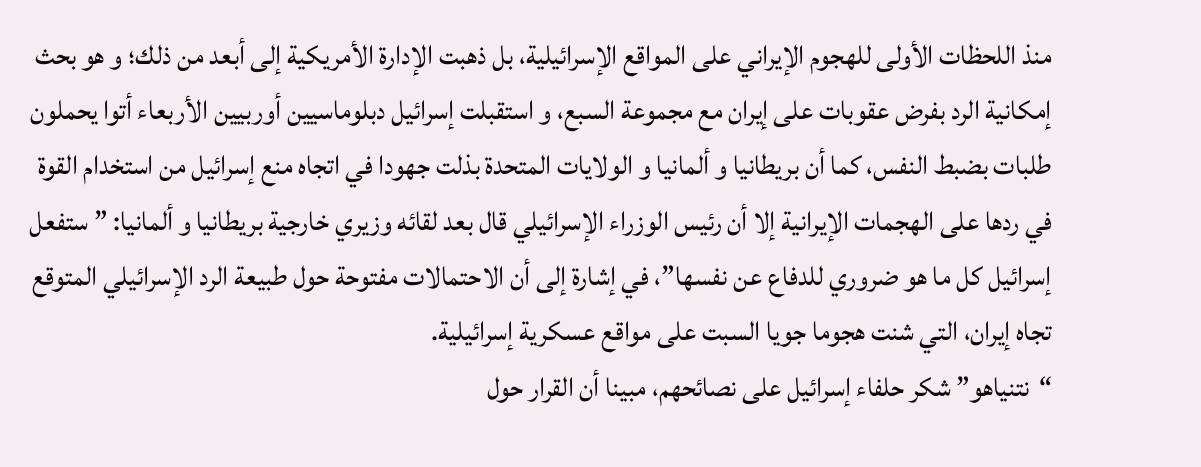منذ اللحظات الأولى للهجوم الإيراني على المواقع الإسرائيلية، بل ذهبت الإدارة الأمريكية إلى أبعد من ذلك؛ و هو بحث إمكانية الرد بفرض عقوبات على إيران مع مجموعة السبع، و استقبلت إسرائيل دبلوماسيين أوربيين الأربعاء أتوا يحملون طلبات بضبط النفس، كما أن بريطانيا و ألمانيا و الولايات المتحدة بذلت جهودا في اتجاه منع إسرائيل من استخدام القوة في ردها على الهجمات الإيرانية إلا أن رئيس الوزراء الإسرائيلي قال بعد لقائه وزيري خارجية بريطانيا و ألمانيا: ” ستفعل إسرائيل كل ما هو ضروري للدفاع عن نفسها”، في إشارة إلى أن الاحتمالات مفتوحة حول طبيعة الرد الإسرائيلي المتوقع تجاه إيران، التي شنت هجوما جويا السبت على مواقع عسكرية إسرائيلية.
“نتنياهو” شكر حلفاء إسرائيل على نصائحهم، مبينا أن القرار حول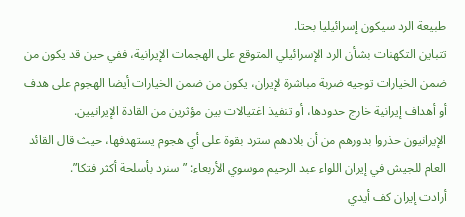طبيعة الرد سيكون إسرائيليا بحتا.
تتباين التكهنات بشأن الرد الإسرائيلي المتوقع على الهجمات الإيرانية، ففي حين قد يكون من ضمن الخيارات توجيه ضربة مباشرة لإيران، يكون من ضمن الخيارات أيضا الهجوم على هدف أو أهداف إيرانية خارج حدودها، أو تنفيذ اغتيالات بين مؤثرين من القادة الإيرانيين.
الإيرانيون حذروا بدورهم من أن بلادهم سترد بقوة على أي هجوم يستهدفها، حيث قال القائد العام للجيش في إيران اللواء عبد الرحيم موسوي الأربعاء: ” سنرد بأسلحة أكثر فتكا”.
أرادت إيران كف أيدي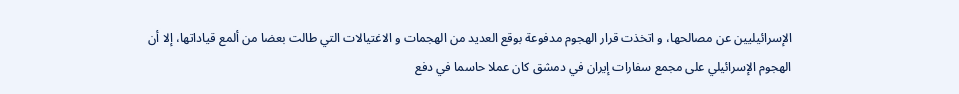الإسرائيليين عن مصالحها، و اتخذت قرار الهجوم مدفوعة بوقع العديد من الهجمات و الاغتيالات التي طالت بعضا من ألمع قياداتها، إلا أن الهجوم الإسرائيلي على مجمع سفارات إيران في دمشق كان عملا حاسما في دفع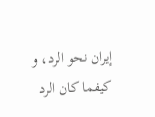إيران نحو الرد، و كيفما كان الرد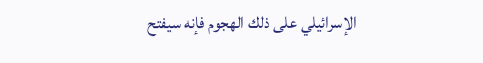الإسرائيلي على ذلك الهجوم فإنه سيفتح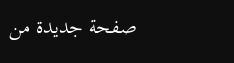صفحة جديدة من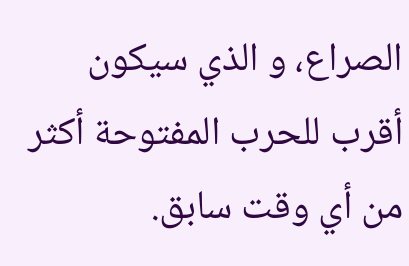الصراع، و الذي سيكون أقرب للحرب المفتوحة أكثر من أي وقت سابق.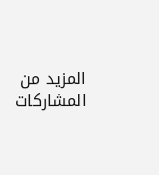المزيد من المشاركات